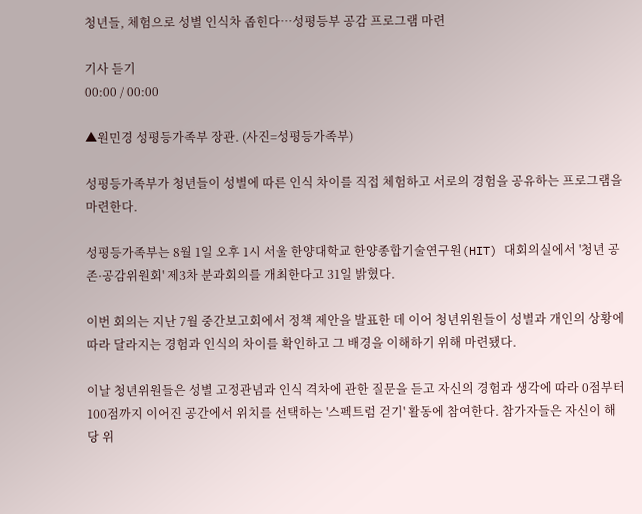청년들, 체험으로 성별 인식차 좁힌다⋯성평등부 공감 프로그램 마련

기사 듣기
00:00 / 00:00

▲원민경 성평등가족부 장관. (사진=성평등가족부)

성평등가족부가 청년들이 성별에 따른 인식 차이를 직접 체험하고 서로의 경험을 공유하는 프로그램을 마련한다.

성평등가족부는 8월 1일 오후 1시 서울 한양대학교 한양종합기술연구원(HIT) 대회의실에서 '청년 공존·공감위원회' 제3차 분과회의를 개최한다고 31일 밝혔다.

이번 회의는 지난 7월 중간보고회에서 정책 제안을 발표한 데 이어 청년위원들이 성별과 개인의 상황에 따라 달라지는 경험과 인식의 차이를 확인하고 그 배경을 이해하기 위해 마련됐다.

이날 청년위원들은 성별 고정관념과 인식 격차에 관한 질문을 듣고 자신의 경험과 생각에 따라 0점부터 100점까지 이어진 공간에서 위치를 선택하는 '스펙트럼 걷기' 활동에 참여한다. 참가자들은 자신이 해당 위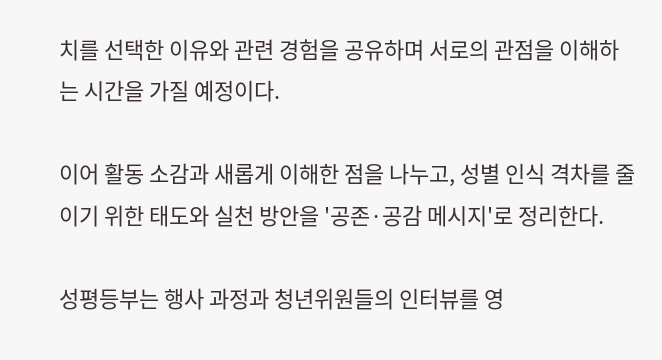치를 선택한 이유와 관련 경험을 공유하며 서로의 관점을 이해하는 시간을 가질 예정이다.

이어 활동 소감과 새롭게 이해한 점을 나누고, 성별 인식 격차를 줄이기 위한 태도와 실천 방안을 '공존·공감 메시지'로 정리한다.

성평등부는 행사 과정과 청년위원들의 인터뷰를 영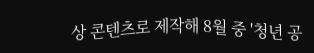상 콘텐츠로 제작해 8월 중 '청년 공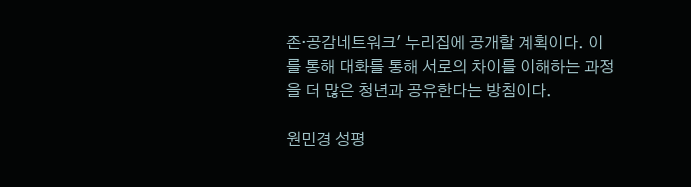존·공감네트워크' 누리집에 공개할 계획이다. 이를 통해 대화를 통해 서로의 차이를 이해하는 과정을 더 많은 청년과 공유한다는 방침이다.

원민경 성평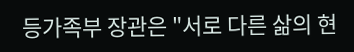등가족부 장관은 "서로 다른 삶의 현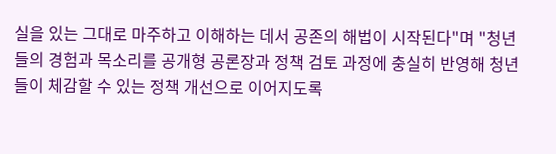실을 있는 그대로 마주하고 이해하는 데서 공존의 해법이 시작된다"며 "청년들의 경험과 목소리를 공개형 공론장과 정책 검토 과정에 충실히 반영해 청년들이 체감할 수 있는 정책 개선으로 이어지도록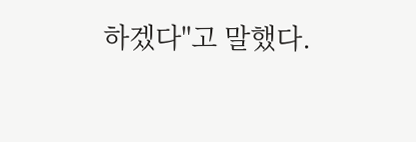하겠다"고 말했다.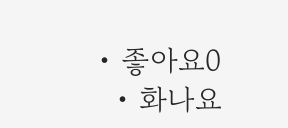• 좋아요0
  • 화나요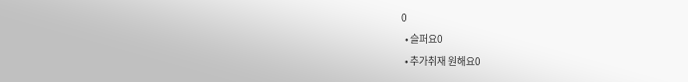0
  • 슬퍼요0
  • 추가취재 원해요0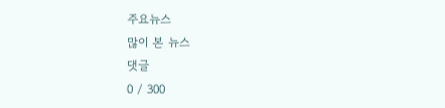주요뉴스
많이 본 뉴스
댓글
0 / 300